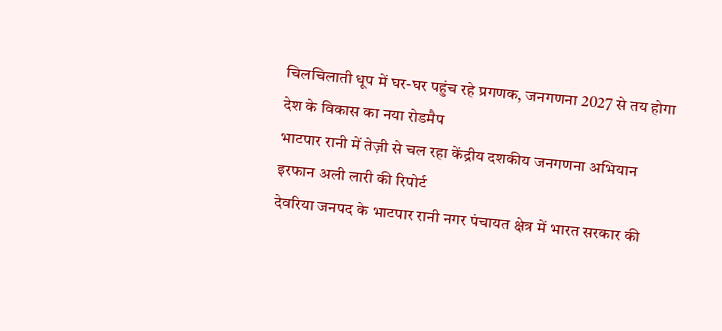चिलचिलाती धूप में घर-घर पहुंच रहे प्रगणक, जनगणना 2027 से तय होगा देश के विकास का नया रोडमैप
भाटपार रानी में तेज़ी से चल रहा केंद्रीय दशकीय जनगणना अभियान
इरफान अली लारी की रिपोर्ट
देवरिया जनपद के भाटपार रानी नगर पंचायत क्षेत्र में भारत सरकार की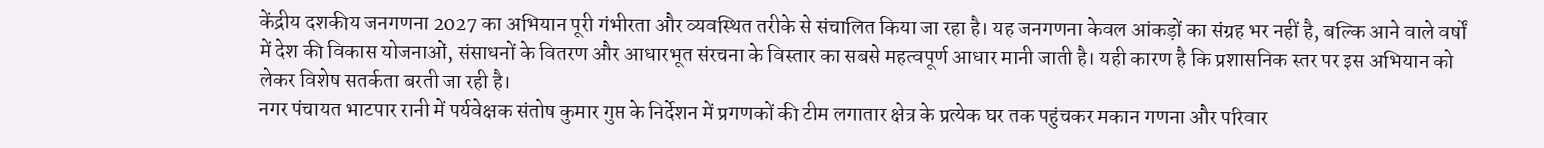केंद्रीय दशकीय जनगणना 2027 का अभियान पूरी गंभीरता और व्यवस्थित तरीके से संचालित किया जा रहा है। यह जनगणना केवल आंकड़ों का संग्रह भर नहीं है, बल्कि आने वाले वर्षों में देश की विकास योजनाओं, संसाधनों के वितरण और आधारभूत संरचना के विस्तार का सबसे महत्वपूर्ण आधार मानी जाती है। यही कारण है कि प्रशासनिक स्तर पर इस अभियान को लेकर विशेष सतर्कता बरती जा रही है।
नगर पंचायत भाटपार रानी में पर्यवेक्षक संतोष कुमार गुप्त के निर्देशन में प्रगणकों की टीम लगातार क्षेत्र के प्रत्येक घर तक पहुंचकर मकान गणना और परिवार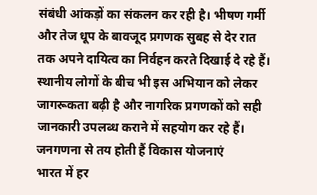संबंधी आंकड़ों का संकलन कर रही है। भीषण गर्मी और तेज धूप के बावजूद प्रगणक सुबह से देर रात तक अपने दायित्व का निर्वहन करते दिखाई दे रहे हैं। स्थानीय लोगों के बीच भी इस अभियान को लेकर जागरूकता बढ़ी है और नागरिक प्रगणकों को सही जानकारी उपलब्ध कराने में सहयोग कर रहे हैं।
जनगणना से तय होती हैं विकास योजनाएं
भारत में हर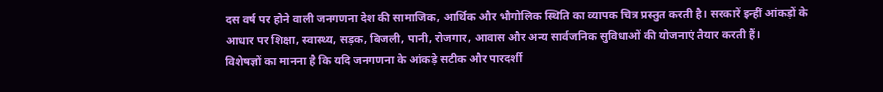दस वर्ष पर होने वाली जनगणना देश की सामाजिक, आर्थिक और भौगोलिक स्थिति का व्यापक चित्र प्रस्तुत करती है। सरकारें इन्हीं आंकड़ों के आधार पर शिक्षा, स्वास्थ्य, सड़क, बिजली, पानी, रोजगार, आवास और अन्य सार्वजनिक सुविधाओं की योजनाएं तैयार करती हैं।
विशेषज्ञों का मानना है कि यदि जनगणना के आंकड़े सटीक और पारदर्शी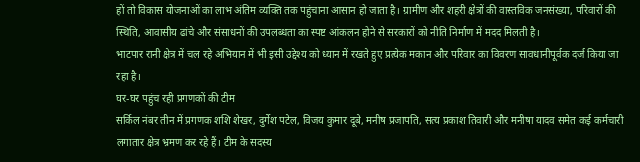हों तो विकास योजनाओं का लाभ अंतिम व्यक्ति तक पहुंचाना आसान हो जाता है। ग्रामीण और शहरी क्षेत्रों की वास्तविक जनसंख्या, परिवारों की स्थिति, आवासीय ढांचे और संसाधनों की उपलब्धता का स्पष्ट आंकलन होने से सरकारों को नीति निर्माण में मदद मिलती है।
भाटपार रानी क्षेत्र में चल रहे अभियान में भी इसी उद्देश्य को ध्यान में रखते हुए प्रत्येक मकान और परिवार का विवरण सावधानीपूर्वक दर्ज किया जा रहा है।
घर-घर पहुंच रही प्रगणकों की टीम
सर्किल नंबर तीन में प्रगणक शशि शेखर, दुर्गेश पटेल, विजय कुमार दूबे, मनीष प्रजापति, सत्य प्रकाश तिवारी और मनीषा यादव समेत कई कर्मचारी लगातार क्षेत्र भ्रमण कर रहे हैं। टीम के सदस्य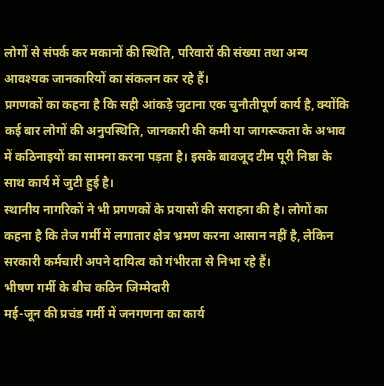लोगों से संपर्क कर मकानों की स्थिति, परिवारों की संख्या तथा अन्य आवश्यक जानकारियों का संकलन कर रहे हैं।
प्रगणकों का कहना है कि सही आंकड़े जुटाना एक चुनौतीपूर्ण कार्य है, क्योंकि कई बार लोगों की अनुपस्थिति, जानकारी की कमी या जागरूकता के अभाव में कठिनाइयों का सामना करना पड़ता है। इसके बावजूद टीम पूरी निष्ठा के साथ कार्य में जुटी हुई है।
स्थानीय नागरिकों ने भी प्रगणकों के प्रयासों की सराहना की है। लोगों का कहना है कि तेज गर्मी में लगातार क्षेत्र भ्रमण करना आसान नहीं है, लेकिन सरकारी कर्मचारी अपने दायित्व को गंभीरता से निभा रहे हैं।
भीषण गर्मी के बीच कठिन जिम्मेदारी
मई-जून की प्रचंड गर्मी में जनगणना का कार्य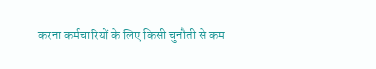करना कर्मचारियों के लिए किसी चुनौती से कम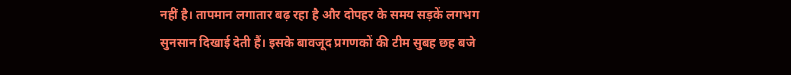नहीं है। तापमान लगातार बढ़ रहा है और दोपहर के समय सड़कें लगभग सुनसान दिखाई देती हैं। इसके बावजूद प्रगणकों की टीम सुबह छह बजे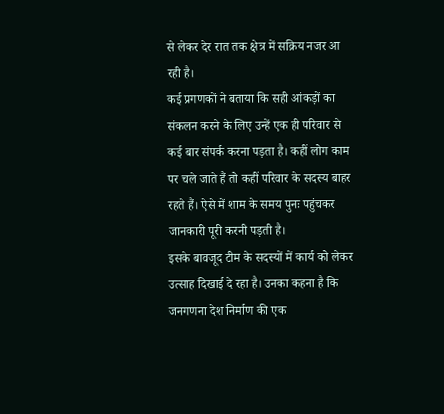से लेकर देर रात तक क्षेत्र में सक्रिय नजर आ रही है।
कई प्रगणकों ने बताया कि सही आंकड़ों का संकलन करने के लिए उन्हें एक ही परिवार से कई बार संपर्क करना पड़ता है। कहीं लोग काम पर चले जाते हैं तो कहीं परिवार के सदस्य बाहर रहते हैं। ऐसे में शाम के समय पुनः पहुंचकर जानकारी पूरी करनी पड़ती है।
इसके बावजूद टीम के सदस्यों में कार्य को लेकर उत्साह दिखाई दे रहा है। उनका कहना है कि जनगणना देश निर्माण की एक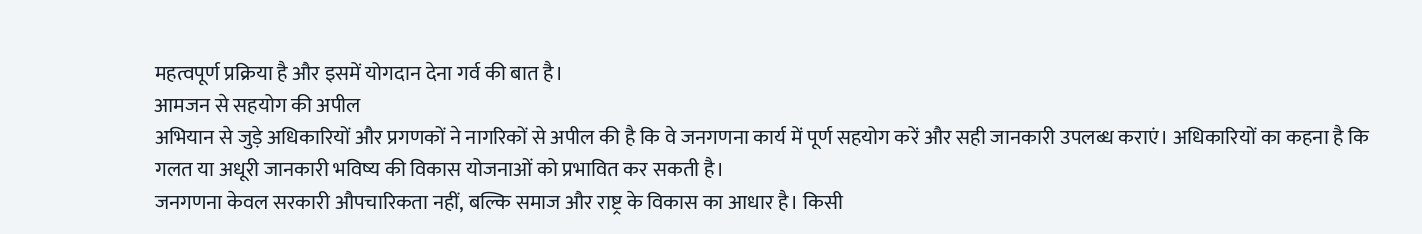महत्वपूर्ण प्रक्रिया है और इसमें योगदान देना गर्व की बात है।
आमजन से सहयोग की अपील
अभियान से जुड़े अधिकारियों और प्रगणकों ने नागरिकों से अपील की है कि वे जनगणना कार्य में पूर्ण सहयोग करें और सही जानकारी उपलब्ध कराएं। अधिकारियों का कहना है कि गलत या अधूरी जानकारी भविष्य की विकास योजनाओं को प्रभावित कर सकती है।
जनगणना केवल सरकारी औपचारिकता नहीं, बल्कि समाज और राष्ट्र के विकास का आधार है। किसी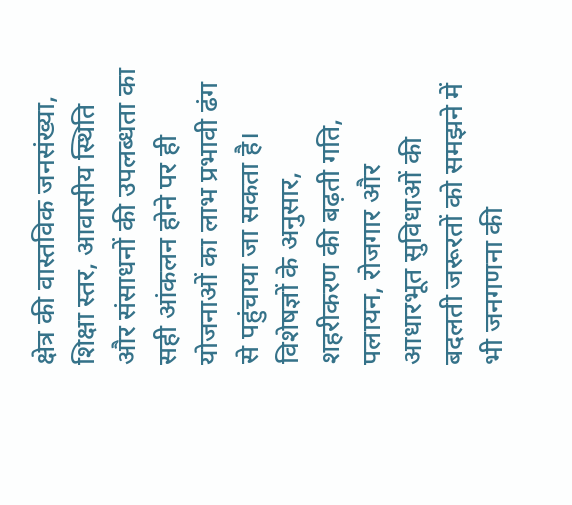क्षेत्र की वास्तविक जनसंख्या, शिक्षा स्तर, आवासीय स्थिति और संसाधनों की उपलब्धता का सही आंकलन होने पर ही योजनाओं का लाभ प्रभावी ढंग से पहुंचाया जा सकता है।
विशेषज्ञों के अनुसार, शहरीकरण की बढ़ती गति, पलायन, रोजगार और आधारभूत सुविधाओं की बदलती जरूरतों को समझने में भी जनगणना की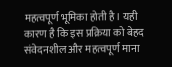महत्वपूर्ण भूमिका होती है। यही कारण है कि इस प्रक्रिया को बेहद संवेदनशील और महत्वपूर्ण माना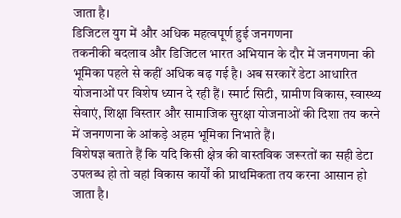जाता है।
डिजिटल युग में और अधिक महत्वपूर्ण हुई जनगणना
तकनीकी बदलाव और डिजिटल भारत अभियान के दौर में जनगणना की भूमिका पहले से कहीं अधिक बढ़ गई है। अब सरकारें डेटा आधारित योजनाओं पर विशेष ध्यान दे रही हैं। स्मार्ट सिटी, ग्रामीण विकास, स्वास्थ्य सेवाएं, शिक्षा विस्तार और सामाजिक सुरक्षा योजनाओं की दिशा तय करने में जनगणना के आंकड़े अहम भूमिका निभाते हैं।
विशेषज्ञ बताते हैं कि यदि किसी क्षेत्र की वास्तविक जरूरतों का सही डेटा उपलब्ध हो तो वहां विकास कार्यों की प्राथमिकता तय करना आसान हो जाता है।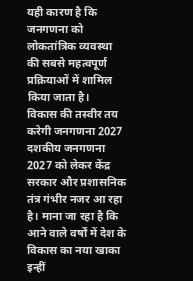यही कारण है कि जनगणना को लोकतांत्रिक व्यवस्था की सबसे महत्वपूर्ण प्रक्रियाओं में शामिल किया जाता है।
विकास की तस्वीर तय करेगी जनगणना 2027
दशकीय जनगणना 2027 को लेकर केंद्र सरकार और प्रशासनिक तंत्र गंभीर नजर आ रहा है। माना जा रहा है कि आने वाले वर्षों में देश के विकास का नया खाका इन्हीं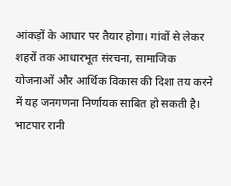आंकड़ों के आधार पर तैयार होगा। गांवों से लेकर शहरों तक आधारभूत संरचना, सामाजिक योजनाओं और आर्थिक विकास की दिशा तय करने में यह जनगणना निर्णायक साबित हो सकती है।
भाटपार रानी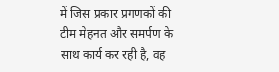में जिस प्रकार प्रगणकों की टीम मेहनत और समर्पण के साथ कार्य कर रही है, वह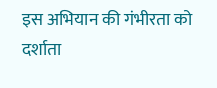इस अभियान की गंभीरता को दर्शाता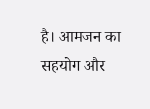है। आमजन का सहयोग और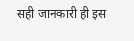सही जानकारी ही इस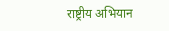राष्ट्रीय अभियान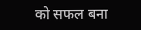को सफल बना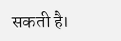सकती है।